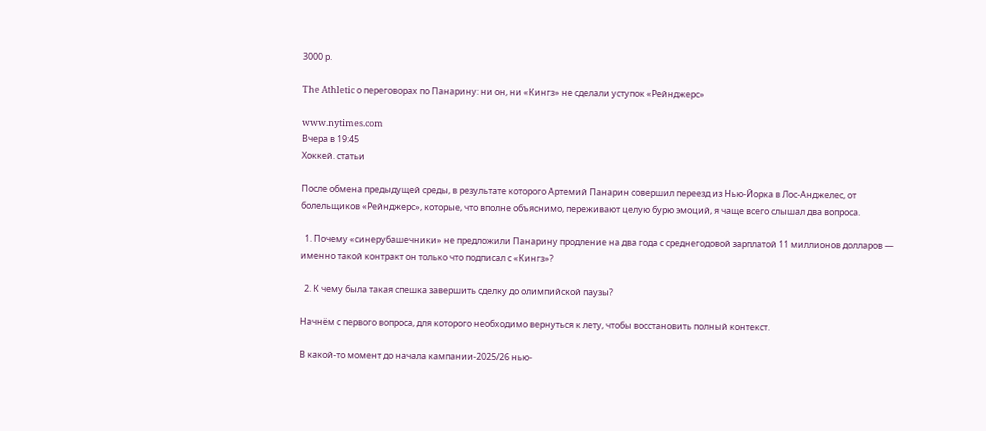3000 р.

The Athletic о переговорах по Панарину: ни он, ни «Кингз» не сделали уступок «Рейнджерс»

www.nytimes.com
Вчера в 19:45
Хоккей. статьи

После обмена предыдущей среды, в результате которого Артемий Панарин совершил переезд из Нью-Йорка в Лос-Анджелес, от болельщиков «Рейнджерс», которые, что вполне объяснимо, переживают целую бурю эмоций, я чаще всего слышал два вопроса.

  1. Почему «синерубашечники» не предложили Панарину продление на два года с среднегодовой зарплатой 11 миллионов долларов — именно такой контракт он только что подписал с «Кингз»?

  2. К чему была такая спешка завершить сделку до олимпийской паузы?

Начнём с первого вопроса, для которого необходимо вернуться к лету, чтобы восстановить полный контекст.

В какой-то момент до начала кампании-2025/26 нью-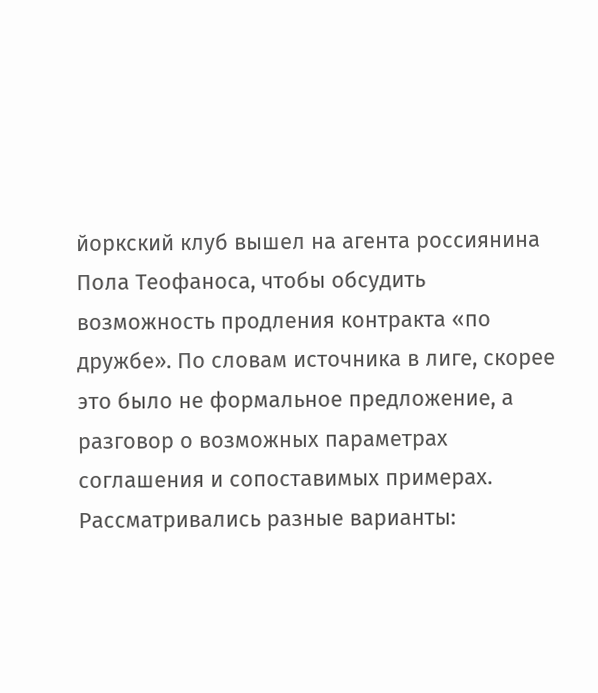йоркский клуб вышел на агента россиянина Пола Теофаноса, чтобы обсудить возможность продления контракта «по дружбе». По словам источника в лиге, скорее это было не формальное предложение, а разговор о возможных параметрах соглашения и сопоставимых примерах. Рассматривались разные варианты: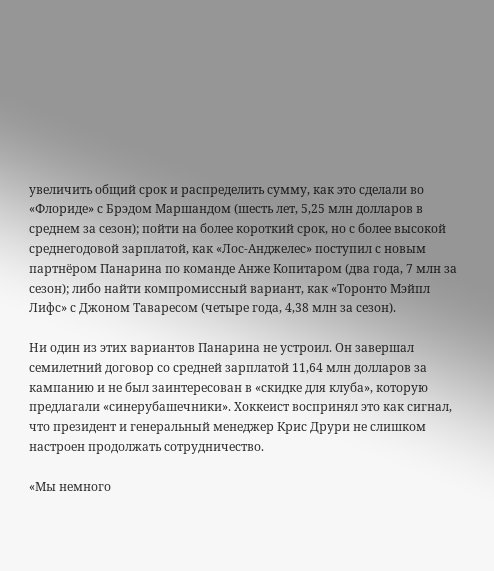увеличить общий срок и распределить сумму, как это сделали во «Флориде» с Брэдом Маршандом (шесть лет, 5,25 млн долларов в среднем за сезон); пойти на более короткий срок, но с более высокой среднегодовой зарплатой, как «Лос-Анджелес» поступил с новым партнёром Панарина по команде Анже Копитаром (два года, 7 млн за сезон); либо найти компромиссный вариант, как «Торонто Мэйпл Лифс» с Джоном Таваресом (четыре года, 4,38 млн за сезон).

Ни один из этих вариантов Панарина не устроил. Он завершал семилетний договор со средней зарплатой 11,64 млн долларов за кампанию и не был заинтересован в «скидке для клуба», которую предлагали «синерубашечники». Хоккеист воспринял это как сигнал, что президент и генеральный менеджер Крис Друри не слишком настроен продолжать сотрудничество.

«Мы немного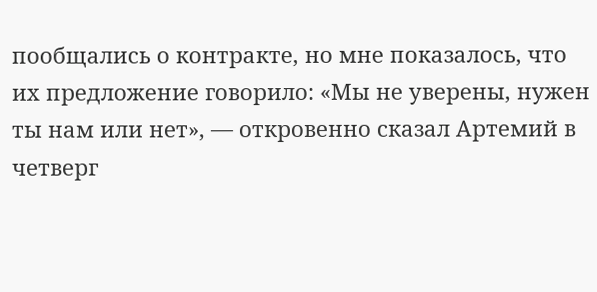пообщались о контракте, но мне показалось, что их предложение говорило: «Мы не уверены, нужен ты нам или нет», — откровенно сказал Артемий в четверг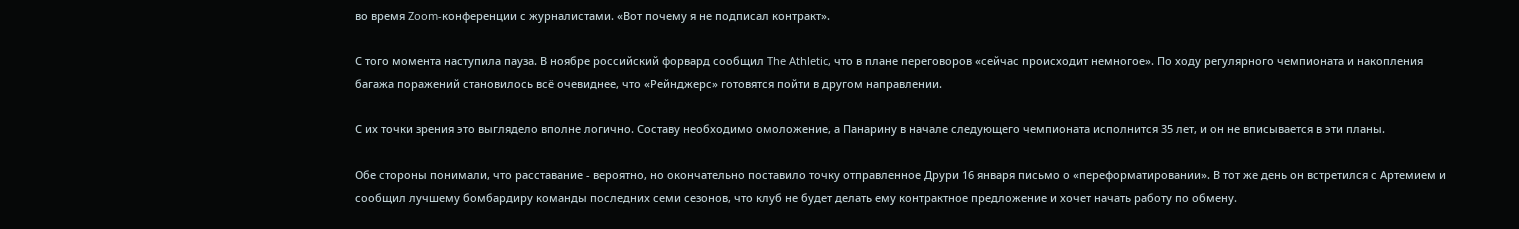во время Zoom-конференции с журналистами. «Вот почему я не подписал контракт».

С того момента наступила пауза. В ноябре российский форвард сообщил The Athletic, что в плане переговоров «сейчас происходит немногое». По ходу регулярного чемпионата и накопления багажа поражений становилось всё очевиднее, что «Рейнджерс» готовятся пойти в другом направлении.

С их точки зрения это выглядело вполне логично. Составу необходимо омоложение, а Панарину в начале следующего чемпионата исполнится 35 лет, и он не вписывается в эти планы.

Обе стороны понимали, что расставание - вероятно, но окончательно поставило точку отправленное Друри 16 января письмо о «переформатировании». В тот же день он встретился с Артемием и сообщил лучшему бомбардиру команды последних семи сезонов, что клуб не будет делать ему контрактное предложение и хочет начать работу по обмену.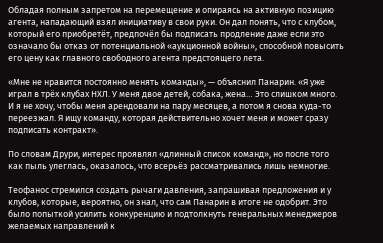Обладая полным запретом на перемещение и опираясь на активную позицию агента, нападающий взял инициативу в свои руки. Он дал понять, что с клубом, который его приобретёт, предпочёл бы подписать продление даже если это означало бы отказ от потенциальной «аукционной войны», способной повысить его цену как главного свободного агента предстоящего лета.

«Мне не нравится постоянно менять команды», — объяснил Панарин. «Я уже играл в трёх клубах НХЛ. У меня двое детей, собака, жена… Это слишком много. И я не хочу, чтобы меня арендовали на пару месяцев, а потом я снова куда-то переезжал. Я ищу команду, которая действительно хочет меня и может сразу подписать контракт».

По словам Друри, интерес проявлял «длинный список команд», но после того как пыль улеглась, оказалось, что всерьёз рассматривались лишь немногие.

Теофанос стремился создать рычаги давления, запрашивая предложения и у клубов, которые, вероятно, он знал, что сам Панарин в итоге не одобрит. Это было попыткой усилить конкуренцию и подтолкнуть генеральных менеджеров желаемых направлений к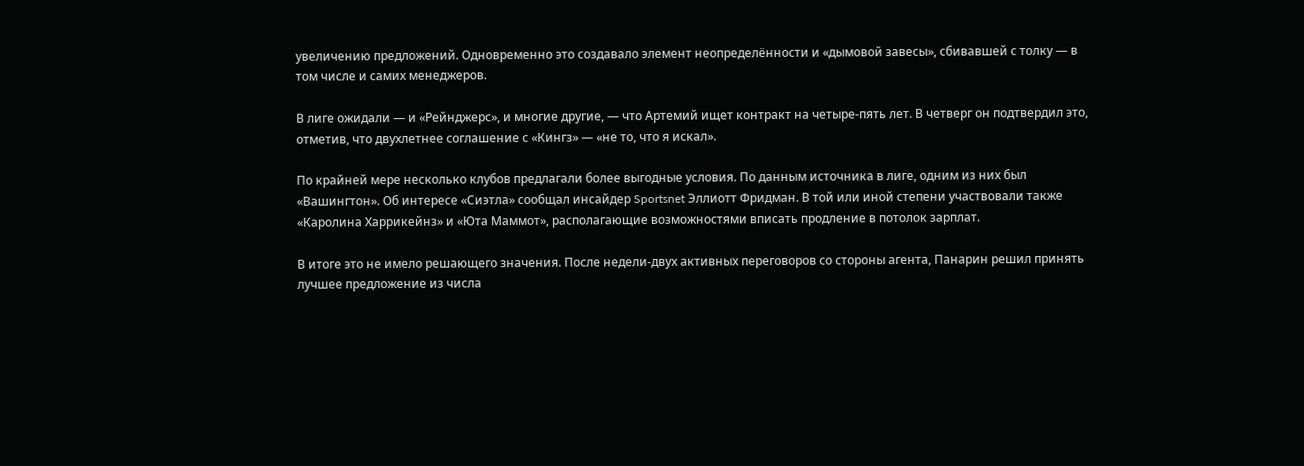увеличению предложений. Одновременно это создавало элемент неопределённости и «дымовой завесы», сбивавшей с толку — в том числе и самих менеджеров.

В лиге ожидали — и «Рейнджерс», и многие другие, — что Артемий ищет контракт на четыре-пять лет. В четверг он подтвердил это, отметив, что двухлетнее соглашение с «Кингз» — «не то, что я искал».

По крайней мере несколько клубов предлагали более выгодные условия. По данным источника в лиге, одним из них был «Вашингтон». Об интересе «Сиэтла» сообщал инсайдер Sportsnet Эллиотт Фридман. В той или иной степени участвовали также «Каролина Харрикейнз» и «Юта Маммот», располагающие возможностями вписать продление в потолок зарплат.

В итоге это не имело решающего значения. После недели-двух активных переговоров со стороны агента, Панарин решил принять лучшее предложение из числа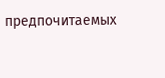предпочитаемых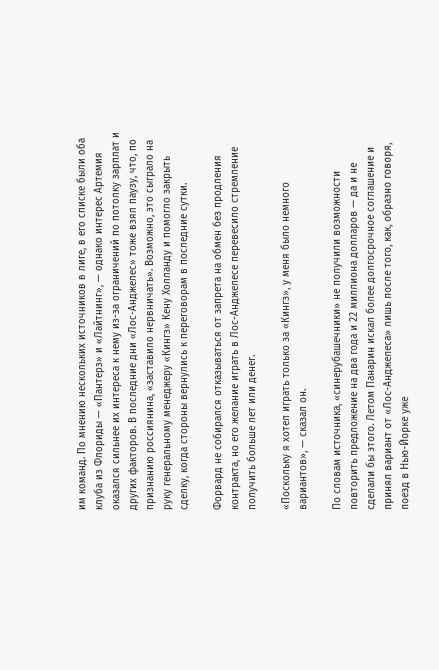им команд. По мнению нескольких источников в лиге, в его списке были оба клуба из Флориды — «Пантерз» и «Лайтнинг», — однако интерес Артемия оказался сильнее их интереса к нему из-за ограничений по потолку зарплат и других факторов. В последние дни «Лос-Анджелес» тоже взял паузу, что, по признанию россиянина, «заставило нервничать». Возможно, это сыграло на руку генеральному менеджеру «Кингз» Кену Холланду и помогло закрыть сделку, когда стороны вернулись к переговорам в последние сутки.

Форвард не собирался отказываться от запрета на обмен без продления контракта, но его желание играть в Лос-Анджелесе перевесило стремление получить больше лет или денег.

«Поскольку я хотел играть только за «Кингз», у меня было немного вариантов», — сказал он.

По словам источника, «синерубашечники» не получили возможности повторить предложение на два года и 22 миллиона долларов — да и не сделали бы этого. Летом Панарин искал более долгосрочное соглашение и принял вариант от «Лос-Анджелеса» лишь после того, как, образно говоря, поезд в Нью-Йорке уже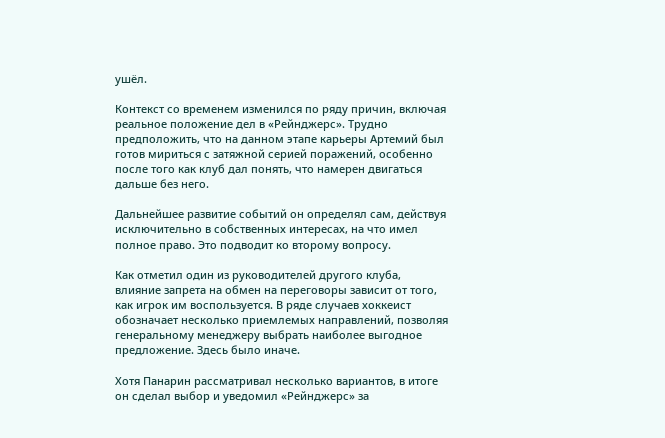ушёл.

Контекст со временем изменился по ряду причин, включая реальное положение дел в «Рейнджерс». Трудно предположить, что на данном этапе карьеры Артемий был готов мириться с затяжной серией поражений, особенно после того как клуб дал понять, что намерен двигаться дальше без него.

Дальнейшее развитие событий он определял сам, действуя исключительно в собственных интересах, на что имел полное право. Это подводит ко второму вопросу.

Как отметил один из руководителей другого клуба, влияние запрета на обмен на переговоры зависит от того, как игрок им воспользуется. В ряде случаев хоккеист обозначает несколько приемлемых направлений, позволяя генеральному менеджеру выбрать наиболее выгодное предложение. Здесь было иначе.

Хотя Панарин рассматривал несколько вариантов, в итоге он сделал выбор и уведомил «Рейнджерс» за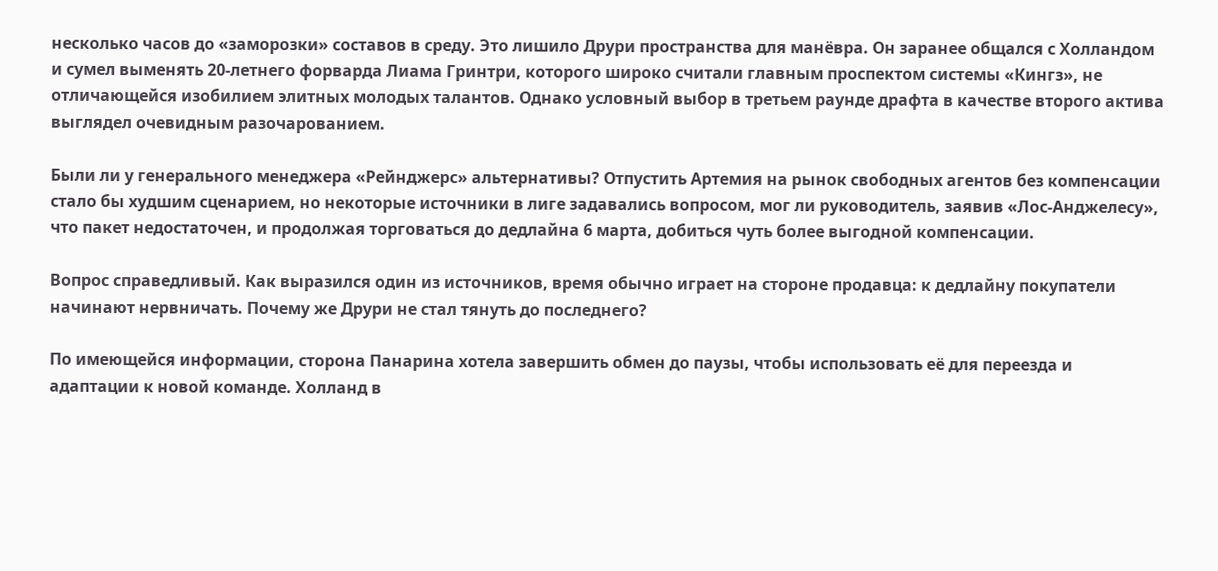несколько часов до «заморозки» составов в среду. Это лишило Друри пространства для манёвра. Он заранее общался с Холландом и сумел выменять 20-летнего форварда Лиама Гринтри, которого широко считали главным проспектом системы «Кингз», не отличающейся изобилием элитных молодых талантов. Однако условный выбор в третьем раунде драфта в качестве второго актива выглядел очевидным разочарованием.

Были ли у генерального менеджера «Рейнджерс» альтернативы? Отпустить Артемия на рынок свободных агентов без компенсации стало бы худшим сценарием, но некоторые источники в лиге задавались вопросом, мог ли руководитель, заявив «Лос-Анджелесу», что пакет недостаточен, и продолжая торговаться до дедлайна 6 марта, добиться чуть более выгодной компенсации.

Вопрос справедливый. Как выразился один из источников, время обычно играет на стороне продавца: к дедлайну покупатели начинают нервничать. Почему же Друри не стал тянуть до последнего?

По имеющейся информации, сторона Панарина хотела завершить обмен до паузы, чтобы использовать её для переезда и адаптации к новой команде. Холланд в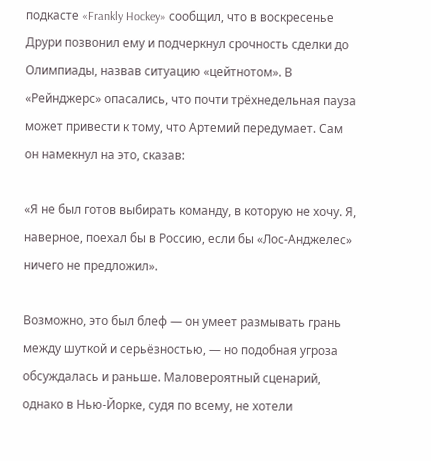подкасте «Frankly Hockey» сообщил, что в воскресенье Друри позвонил ему и подчеркнул срочность сделки до Олимпиады, назвав ситуацию «цейтнотом». В «Рейнджерс» опасались, что почти трёхнедельная пауза может привести к тому, что Артемий передумает. Сам он намекнул на это, сказав:

«Я не был готов выбирать команду, в которую не хочу. Я, наверное, поехал бы в Россию, если бы «Лос-Анджелес» ничего не предложил».

Возможно, это был блеф — он умеет размывать грань между шуткой и серьёзностью, — но подобная угроза обсуждалась и раньше. Маловероятный сценарий, однако в Нью-Йорке, судя по всему, не хотели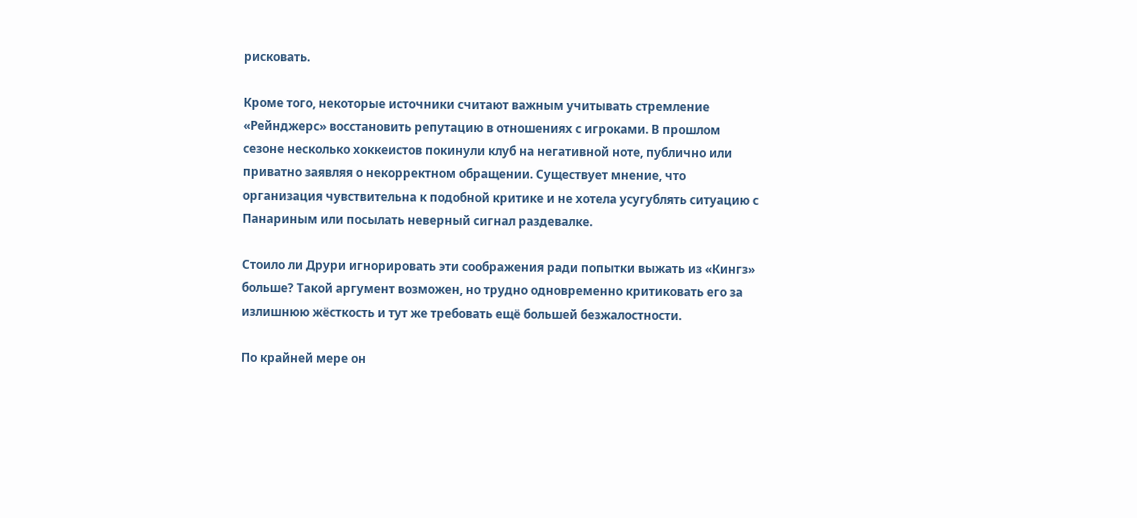рисковать.

Кроме того, некоторые источники считают важным учитывать стремление «Рейнджерс» восстановить репутацию в отношениях с игроками. В прошлом сезоне несколько хоккеистов покинули клуб на негативной ноте, публично или приватно заявляя о некорректном обращении. Существует мнение, что организация чувствительна к подобной критике и не хотела усугублять ситуацию с Панариным или посылать неверный сигнал раздевалке.

Стоило ли Друри игнорировать эти соображения ради попытки выжать из «Кингз» больше? Такой аргумент возможен, но трудно одновременно критиковать его за излишнюю жёсткость и тут же требовать ещё большей безжалостности.

По крайней мере он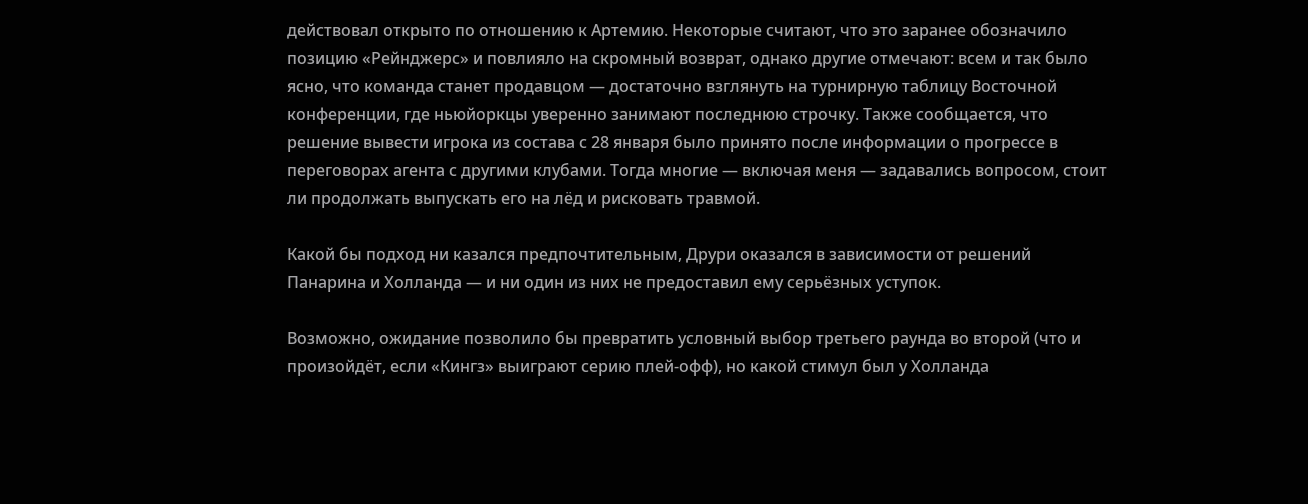действовал открыто по отношению к Артемию. Некоторые считают, что это заранее обозначило позицию «Рейнджерс» и повлияло на скромный возврат, однако другие отмечают: всем и так было ясно, что команда станет продавцом — достаточно взглянуть на турнирную таблицу Восточной конференции, где ньюйоркцы уверенно занимают последнюю строчку. Также сообщается, что решение вывести игрока из состава с 28 января было принято после информации о прогрессе в переговорах агента с другими клубами. Тогда многие — включая меня — задавались вопросом, стоит ли продолжать выпускать его на лёд и рисковать травмой.

Какой бы подход ни казался предпочтительным, Друри оказался в зависимости от решений Панарина и Холланда — и ни один из них не предоставил ему серьёзных уступок.

Возможно, ожидание позволило бы превратить условный выбор третьего раунда во второй (что и произойдёт, если «Кингз» выиграют серию плей-офф), но какой стимул был у Холланда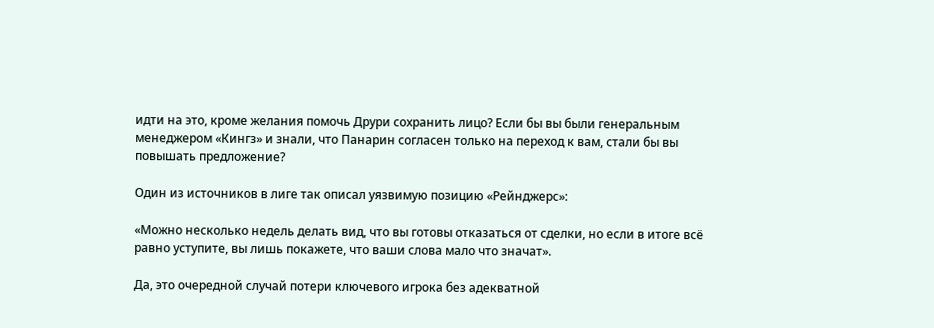идти на это, кроме желания помочь Друри сохранить лицо? Если бы вы были генеральным менеджером «Кингз» и знали, что Панарин согласен только на переход к вам, стали бы вы повышать предложение?

Один из источников в лиге так описал уязвимую позицию «Рейнджерс»:

«Можно несколько недель делать вид, что вы готовы отказаться от сделки, но если в итоге всё равно уступите, вы лишь покажете, что ваши слова мало что значат».

Да, это очередной случай потери ключевого игрока без адекватной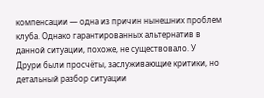компенсации — одна из причин нынешних проблем клуба. Однако гарантированных альтернатив в данной ситуации, похоже, не существовало. У Друри были просчёты, заслуживающие критики, но детальный разбор ситуации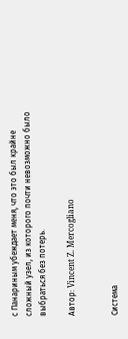с Панариным убеждает меня, что это был крайне сложный узел, из которого почти невозможно было выбраться без потерь.

Автор: Vincent Z. Mercogliano


Система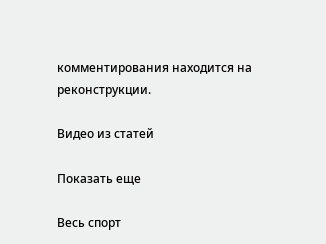комментирования находится на реконструкции.

Видео из статей

Показать еще

Весь спорт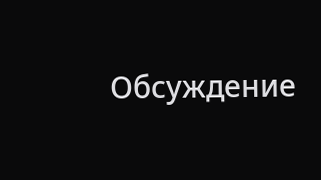Обсуждение